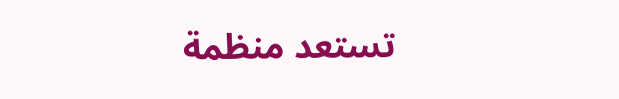تستعد منظمة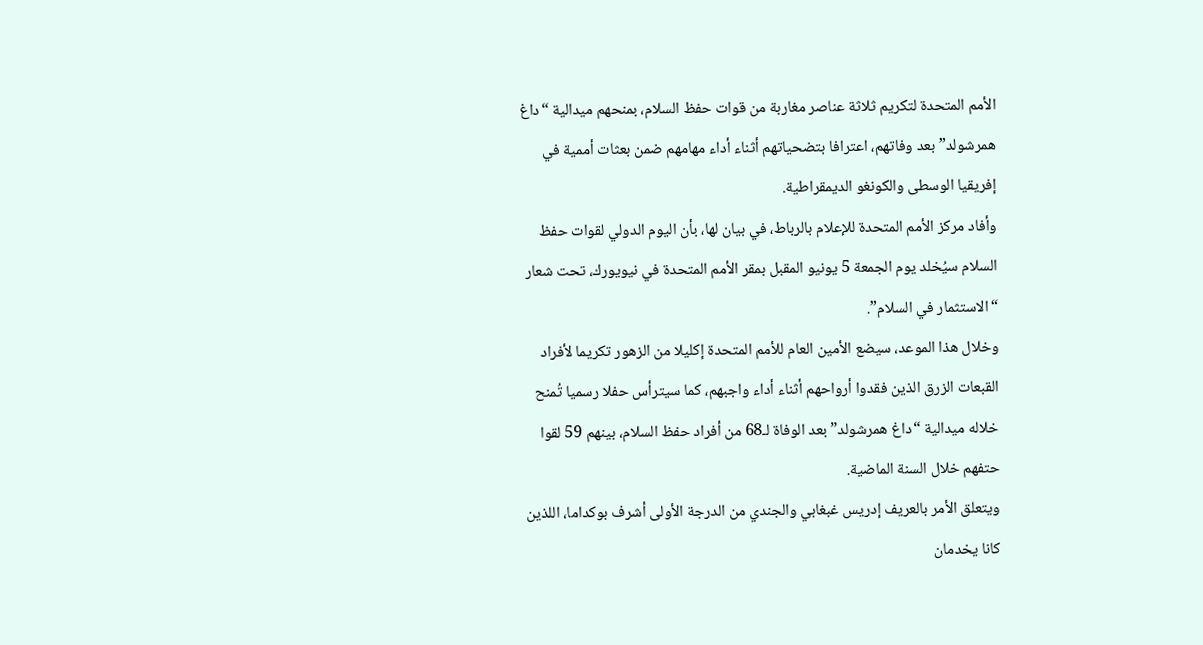الأمم المتحدة لتكريم ثلاثة عناصر مغاربة من قوات حفظ السلام، بمنحهم ميدالية “داغ همرشولد” بعد وفاتهم، اعترافا بتضحياتهم أثناء أداء مهامهم ضمن بعثات أممية في إفريقيا الوسطى والكونغو الديمقراطية.
وأفاد مركز الأمم المتحدة للإعلام بالرباط، في بيان لها، بأن اليوم الدولي لقوات حفظ السلام سيُخلد يوم الجمعة 5 يونيو المقبل بمقر الأمم المتحدة في نيويورك، تحت شعار “الاستثمار في السلام”.
وخلال هذا الموعد، سيضع الأمين العام للأمم المتحدة إكليلا من الزهور تكريما لأفراد القبعات الزرق الذين فقدوا أرواحهم أثناء أداء واجبهم، كما سيترأس حفلا رسميا تُمنح خلاله ميدالية “داغ همرشولد” بعد الوفاة لـ68 من أفراد حفظ السلام، بينهم 59 لقوا حتفهم خلال السنة الماضية.
ويتعلق الأمر بالعريف إدريس غبغابي والجندي من الدرجة الأولى أشرف بوكداما، اللذين كانا يخدمان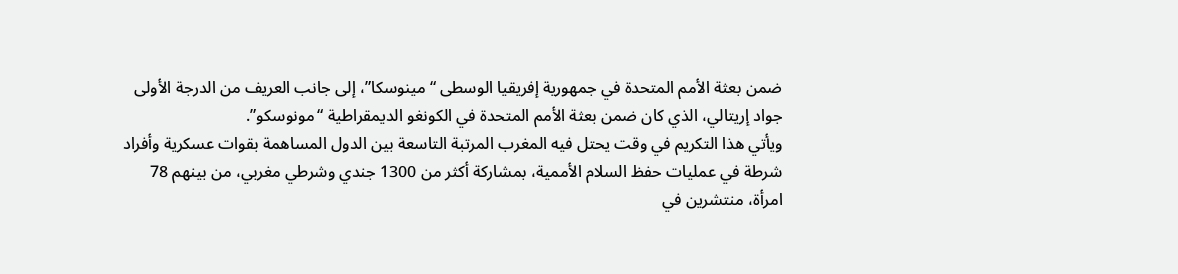ضمن بعثة الأمم المتحدة في جمهورية إفريقيا الوسطى “مينوسكا”، إلى جانب العريف من الدرجة الأولى جواد إريتالي، الذي كان ضمن بعثة الأمم المتحدة في الكونغو الديمقراطية “مونوسكو”.
ويأتي هذا التكريم في وقت يحتل فيه المغرب المرتبة التاسعة بين الدول المساهمة بقوات عسكرية وأفراد شرطة في عمليات حفظ السلام الأممية، بمشاركة أكثر من 1300 جندي وشرطي مغربي، من بينهم 78 امرأة، منتشرين في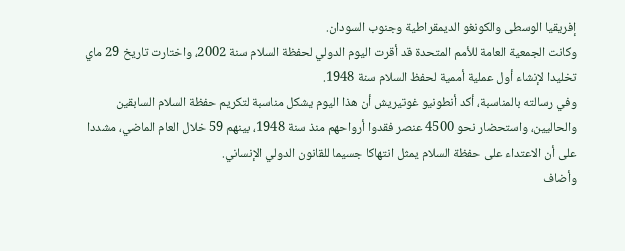إفريقيا الوسطى والكونغو الديمقراطية وجنوب السودان.
وكانت الجمعية العامة للأمم المتحدة قد أقرت اليوم الدولي لحفظة السلام سنة 2002، واختارت تاريخ 29 ماي تخليدا لإنشاء أول عملية أممية لحفظ السلام سنة 1948.
وفي رسالته بالمناسبة، أكد أنطونيو غوتيريش أن هذا اليوم يشكل مناسبة لتكريم حفظة السلام السابقين والحاليين، واستحضار نحو 4500 عنصر فقدوا أرواحهم منذ سنة 1948، بينهم 59 خلال العام الماضي، مشددا على أن الاعتداء على حفظة السلام يمثل انتهاكا جسيما للقانون الدولي الإنساني.
وأضاف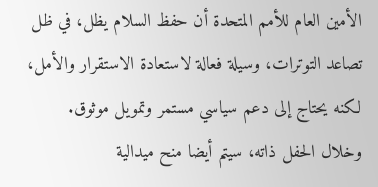الأمين العام للأمم المتحدة أن حفظ السلام يظل، في ظل تصاعد التوترات، وسيلة فعالة لاستعادة الاستقرار والأمل، لكنه يحتاج إلى دعم سياسي مستمر وتمويل موثوق.
وخلال الحفل ذاته، سيتم أيضا منح ميدالية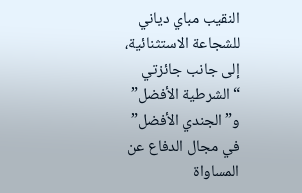النقيب مباي دياني للشجاعة الاستثنائية، إلى جانب جائزتي “الشرطية الأفضل” و”الجندي الأفضل” في مجال الدفاع عن المساواة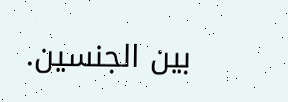بين الجنسين.